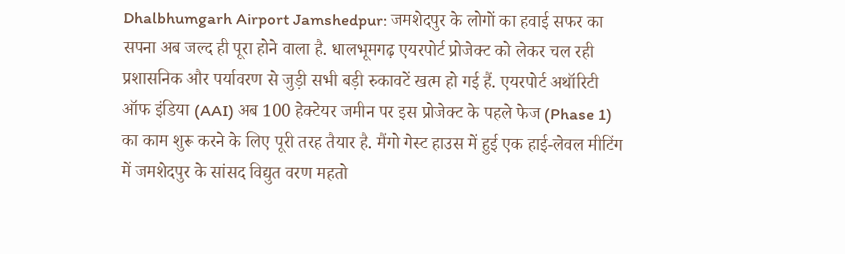Dhalbhumgarh Airport Jamshedpur: जमशेदपुर के लोगों का हवाई सफर का सपना अब जल्द ही पूरा होने वाला है. धालभूमगढ़ एयरपोर्ट प्रोजेक्ट को लेकर चल रही प्रशासनिक और पर्यावरण से जुड़ी सभी बड़ी रुकावटें खत्म हो गई हैं. एयरपोर्ट अथॉरिटी ऑफ इंडिया (AAI) अब 100 हेक्टेयर जमीन पर इस प्रोजेक्ट के पहले फेज (Phase 1) का काम शुरू करने के लिए पूरी तरह तैयार है. मैंगो गेस्ट हाउस में हुई एक हाई-लेवल मीटिंग में जमशेदपुर के सांसद विद्युत वरण महतो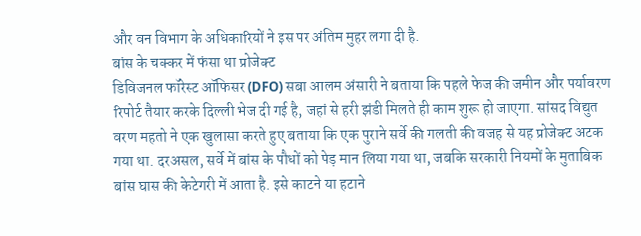और वन विभाग के अधिकारियों ने इस पर अंतिम मुहर लगा दी है.
बांस के चक्कर में फंसा था प्रोजेक्ट
डिविजनल फॉरेस्ट ऑफिसर (DFO) सबा आलम अंसारी ने बताया कि पहले फेज की जमीन और पर्यावरण रिपोर्ट तैयार करके दिल्ली भेज दी गई है, जहां से हरी झंडी मिलते ही काम शुरू हो जाएगा. सांसद विद्युत वरण महतो ने एक खुलासा करते हुए बताया कि एक पुराने सर्वे की गलती की वजह से यह प्रोजेक्ट अटक गया था. दरअसल, सर्वे में बांस के पौधों को पेड़ मान लिया गया था, जबकि सरकारी नियमों के मुताबिक बांस घास की केटेगरी में आता है. इसे काटने या हटाने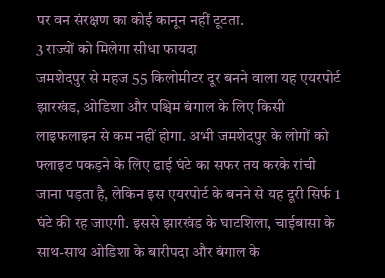पर वन संरक्षण का कोई कानून नहीं टूटता.
3 राज्यों को मिलेगा सीधा फायदा
जमशेदपुर से महज 55 किलोमीटर दूर बनने वाला यह एयरपोर्ट झारखंड, ओडिशा और पश्चिम बंगाल के लिए किसी लाइफलाइन से कम नहीं होगा. अभी जमशेदपुर के लोगों को फ्लाइट पकड़ने के लिए ढाई घंटे का सफर तय करके रांची जाना पड़ता है, लेकिन इस एयरपोर्ट के बनने से यह दूरी सिर्फ 1 घंटे की रह जाएगी. इससे झारखंड के घाटशिला, चाईबासा के साथ-साथ ओडिशा के बारीपदा और बंगाल के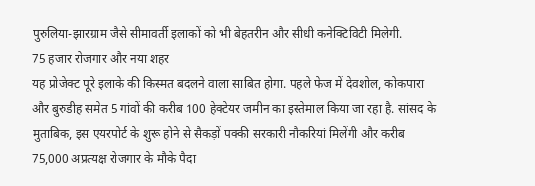पुरुलिया-झारग्राम जैसे सीमावर्ती इलाकों को भी बेहतरीन और सीधी कनेक्टिविटी मिलेगी.
75 हजार रोजगार और नया शहर
यह प्रोजेक्ट पूरे इलाके की किस्मत बदलने वाला साबित होगा. पहले फेज में देवशोल, कोकपारा और बुरुडीह समेत 5 गांवों की करीब 100 हेक्टेयर जमीन का इस्तेमाल किया जा रहा है. सांसद के मुताबिक, इस एयरपोर्ट के शुरू होने से सैकड़ों पक्की सरकारी नौकरियां मिलेंगी और करीब 75,000 अप्रत्यक्ष रोजगार के मौके पैदा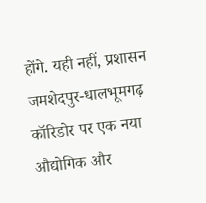होंगे. यही नहीं, प्रशासन जमशेदपुर-धालभूमगढ़ कॉरिडोर पर एक नया औद्योगिक और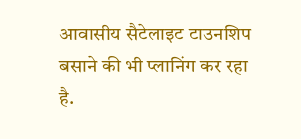आवासीय सैटेलाइट टाउनशिप बसाने की भी प्लानिंग कर रहा है.